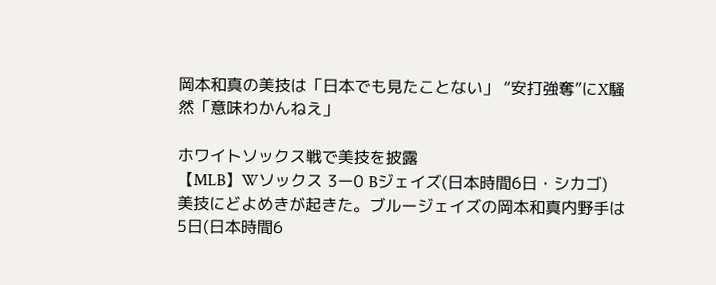岡本和真の美技は「日本でも見たことない」 “安打強奪”にX騒然「意味わかんねえ」

ホワイトソックス戦で美技を披露
【MLB】Wソックス 3ー0 Bジェイズ(日本時間6日・シカゴ)
美技にどよめきが起きた。ブルージェイズの岡本和真内野手は5日(日本時間6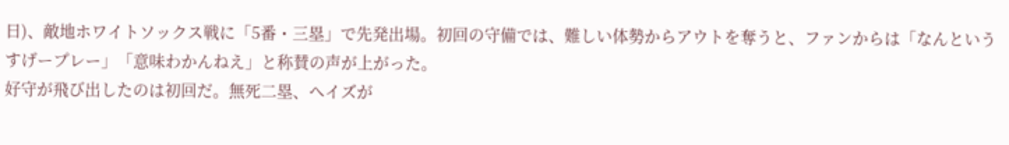日)、敵地ホワイトソックス戦に「5番・三塁」で先発出場。初回の守備では、難しい体勢からアウトを奪うと、ファンからは「なんというすげープレー」「意味わかんねえ」と称賛の声が上がった。
好守が飛び出したのは初回だ。無死二塁、ヘイズが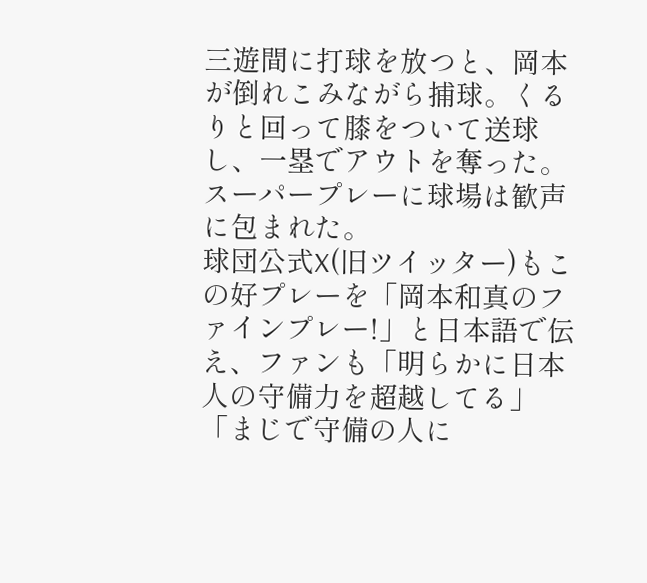三遊間に打球を放つと、岡本が倒れこみながら捕球。くるりと回って膝をついて送球し、一塁でアウトを奪った。スーパープレーに球場は歓声に包まれた。
球団公式X(旧ツイッター)もこの好プレーを「岡本和真のファインプレー!」と日本語で伝え、ファンも「明らかに日本人の守備力を超越してる」「まじで守備の人に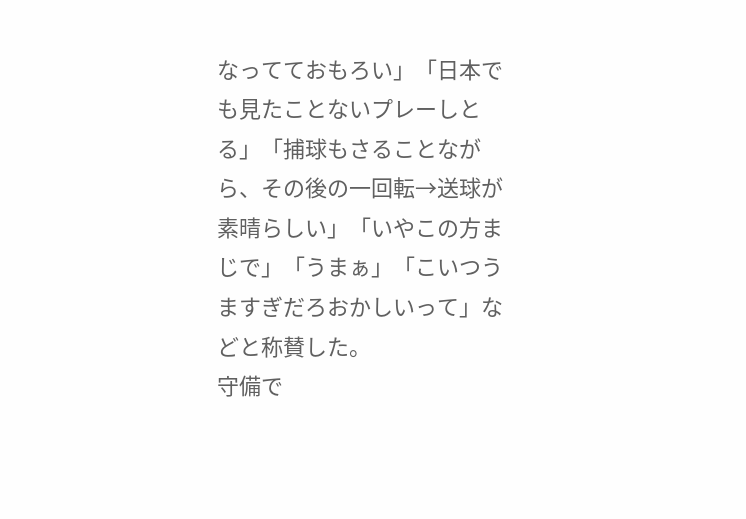なってておもろい」「日本でも見たことないプレーしとる」「捕球もさることながら、その後の一回転→送球が素晴らしい」「いやこの方まじで」「うまぁ」「こいつうますぎだろおかしいって」などと称賛した。
守備で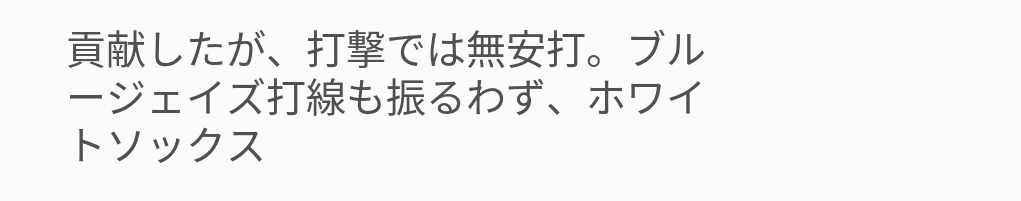貢献したが、打撃では無安打。ブルージェイズ打線も振るわず、ホワイトソックス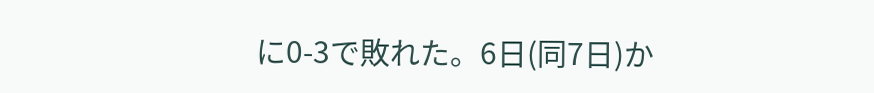に0-3で敗れた。6日(同7日)か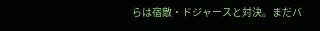らは宿敵・ドジャースと対決。まだバ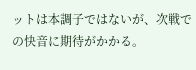ットは本調子ではないが、次戦での快音に期待がかかる。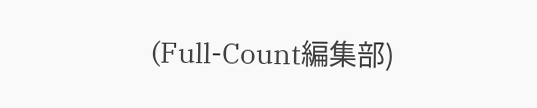(Full-Count編集部)